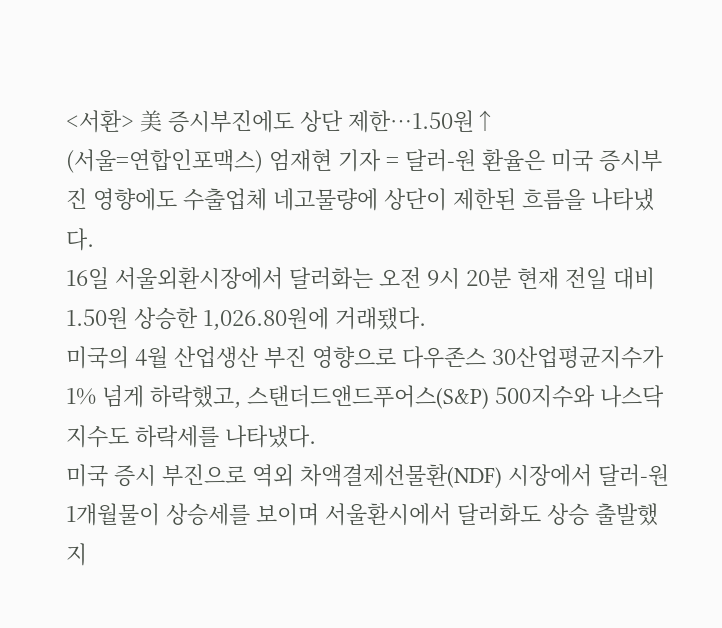<서환> 美 증시부진에도 상단 제한…1.50원↑
(서울=연합인포맥스) 엄재현 기자 = 달러-원 환율은 미국 증시부진 영향에도 수출업체 네고물량에 상단이 제한된 흐름을 나타냈다.
16일 서울외환시장에서 달러화는 오전 9시 20분 현재 전일 대비 1.50원 상승한 1,026.80원에 거래됐다.
미국의 4월 산업생산 부진 영향으로 다우존스 30산업평균지수가 1% 넘게 하락했고, 스탠더드앤드푸어스(S&P) 500지수와 나스닥 지수도 하락세를 나타냈다.
미국 증시 부진으로 역외 차액결제선물환(NDF) 시장에서 달러-원 1개월물이 상승세를 보이며 서울환시에서 달러화도 상승 출발했지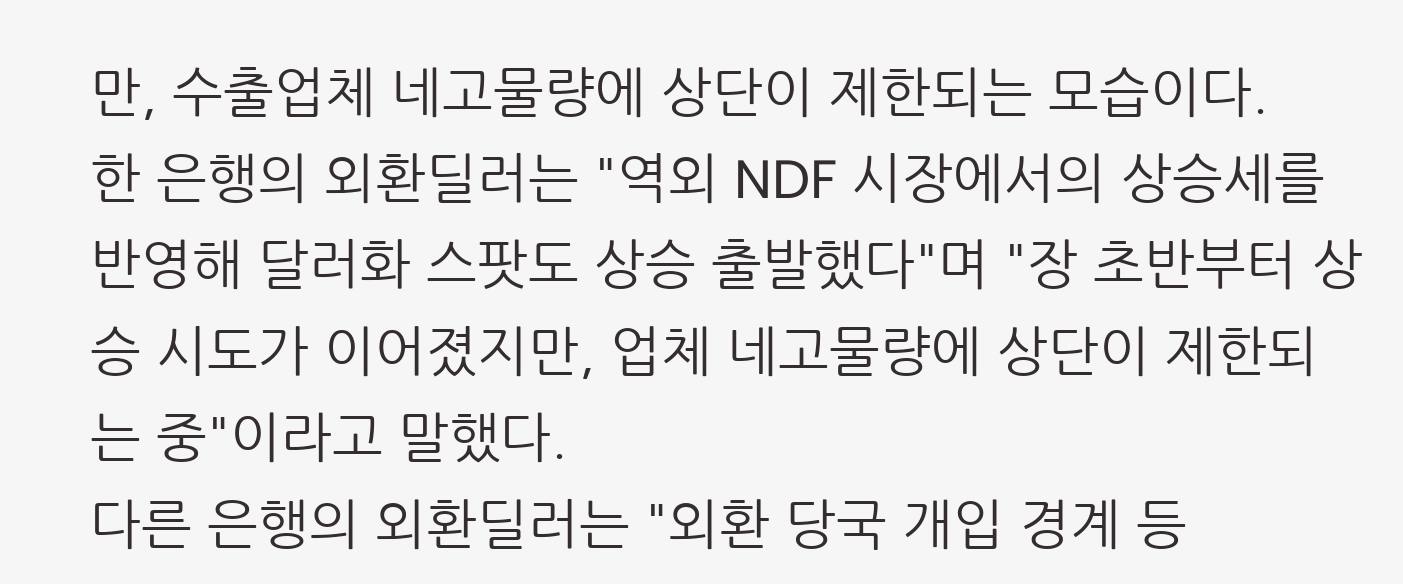만, 수출업체 네고물량에 상단이 제한되는 모습이다.
한 은행의 외환딜러는 "역외 NDF 시장에서의 상승세를 반영해 달러화 스팟도 상승 출발했다"며 "장 초반부터 상승 시도가 이어졌지만, 업체 네고물량에 상단이 제한되는 중"이라고 말했다.
다른 은행의 외환딜러는 "외환 당국 개입 경계 등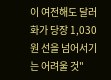이 여전해도 달러화가 당장 1,030원 선을 넘어서기는 어려울 것"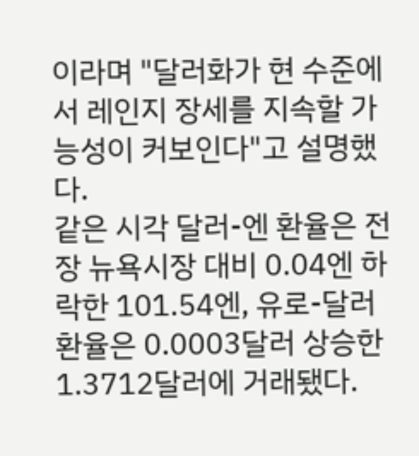이라며 "달러화가 현 수준에서 레인지 장세를 지속할 가능성이 커보인다"고 설명했다.
같은 시각 달러-엔 환율은 전장 뉴욕시장 대비 0.04엔 하락한 101.54엔, 유로-달러 환율은 0.0003달러 상승한 1.3712달러에 거래됐다.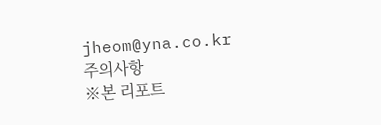jheom@yna.co.kr
주의사항
※본 리포트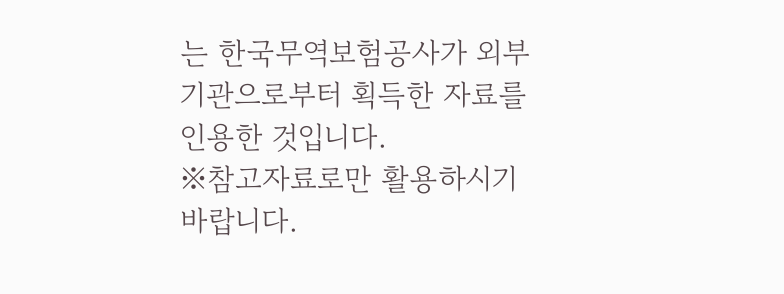는 한국무역보험공사가 외부기관으로부터 획득한 자료를 인용한 것입니다.
※참고자료로만 활용하시기 바랍니다.